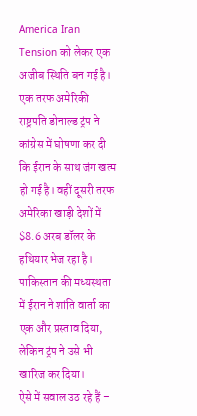America Iran Tension को लेकर एक अजीब स्थिति बन गई है। एक तरफ अमेरिकी राष्ट्रपति डोनाल्ड ट्रंप ने कांग्रेस में घोषणा कर दी कि ईरान के साथ जंग खत्म हो गई है। वहीं दूसरी तरफ अमेरिका खाड़ी देशों में $8.6 अरब डॉलर के हथियार भेज रहा है। पाकिस्तान की मध्यस्थता में ईरान ने शांति वार्ता का एक और प्रस्ताव दिया, लेकिन ट्रंप ने उसे भी खारिज कर दिया।
ऐसे में सवाल उठ रहे हैं –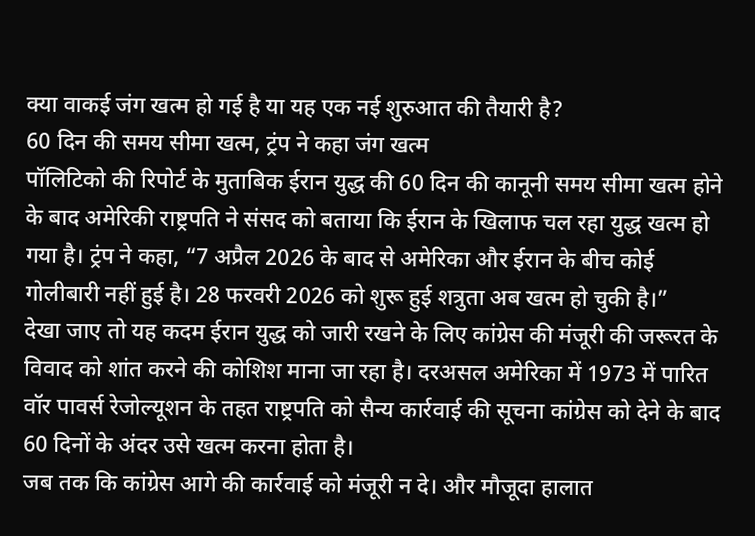क्या वाकई जंग खत्म हो गई है या यह एक नई शुरुआत की तैयारी है?
60 दिन की समय सीमा खत्म, ट्रंप ने कहा जंग खत्म
पॉलिटिको की रिपोर्ट के मुताबिक ईरान युद्ध की 60 दिन की कानूनी समय सीमा खत्म होने के बाद अमेरिकी राष्ट्रपति ने संसद को बताया कि ईरान के खिलाफ चल रहा युद्ध खत्म हो गया है। ट्रंप ने कहा, “7 अप्रैल 2026 के बाद से अमेरिका और ईरान के बीच कोई गोलीबारी नहीं हुई है। 28 फरवरी 2026 को शुरू हुई शत्रुता अब खत्म हो चुकी है।”
देखा जाए तो यह कदम ईरान युद्ध को जारी रखने के लिए कांग्रेस की मंजूरी की जरूरत के विवाद को शांत करने की कोशिश माना जा रहा है। दरअसल अमेरिका में 1973 में पारित वॉर पावर्स रेजोल्यूशन के तहत राष्ट्रपति को सैन्य कार्रवाई की सूचना कांग्रेस को देने के बाद 60 दिनों के अंदर उसे खत्म करना होता है।
जब तक कि कांग्रेस आगे की कार्रवाई को मंजूरी न दे। और मौजूदा हालात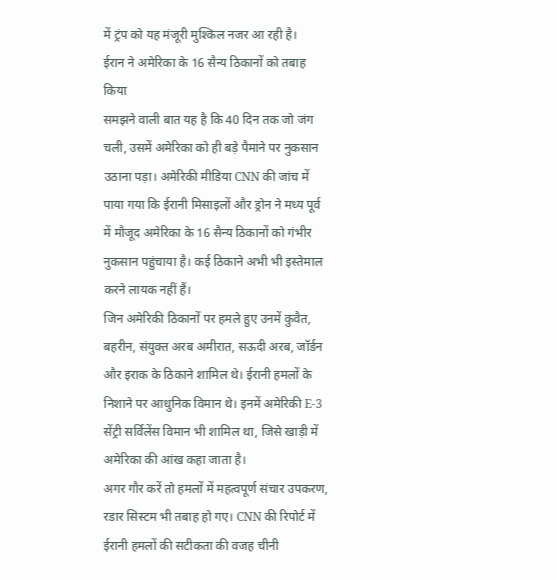में ट्रंप को यह मंजूरी मुश्किल नजर आ रही है।
ईरान ने अमेरिका के 16 सैन्य ठिकानों को तबाह किया
समझने वाली बात यह है कि 40 दिन तक जो जंग चली, उसमें अमेरिका को ही बड़े पैमाने पर नुकसान उठाना पड़ा। अमेरिकी मीडिया CNN की जांच में पाया गया कि ईरानी मिसाइलों और ड्रोन ने मध्य पूर्व में मौजूद अमेरिका के 16 सैन्य ठिकानों को गंभीर नुकसान पहुंचाया है। कई ठिकाने अभी भी इस्तेमाल करने लायक नहीं हैं।
जिन अमेरिकी ठिकानों पर हमले हुए उनमें कुवैत, बहरीन, संयुक्त अरब अमीरात, सऊदी अरब, जॉर्डन और इराक के ठिकाने शामिल थे। ईरानी हमलों के निशाने पर आधुनिक विमान थे। इनमें अमेरिकी E-3 सेंट्री सर्विलेंस विमान भी शामिल था, जिसे खाड़ी में अमेरिका की आंख कहा जाता है।
अगर गौर करें तो हमलों में महत्वपूर्ण संचार उपकरण, रडार सिस्टम भी तबाह हो गए। CNN की रिपोर्ट में ईरानी हमलों की सटीकता की वजह चीनी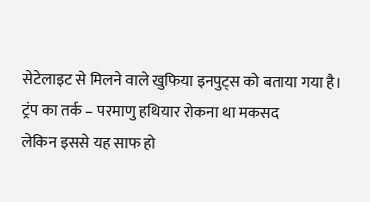सेटेलाइट से मिलने वाले खुफिया इनपुट्स को बताया गया है।
ट्रंप का तर्क – परमाणु हथियार रोकना था मकसद
लेकिन इससे यह साफ हो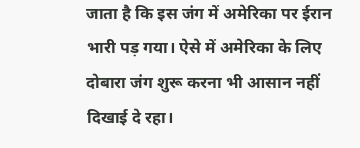जाता है कि इस जंग में अमेरिका पर ईरान भारी पड़ गया। ऐसे में अमेरिका के लिए दोबारा जंग शुरू करना भी आसान नहीं दिखाई दे रहा।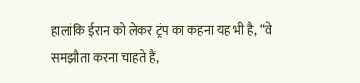हालांकि ईरान को लेकर ट्रंप का कहना यह भी है, “वे समझौता करना चाहते हैं,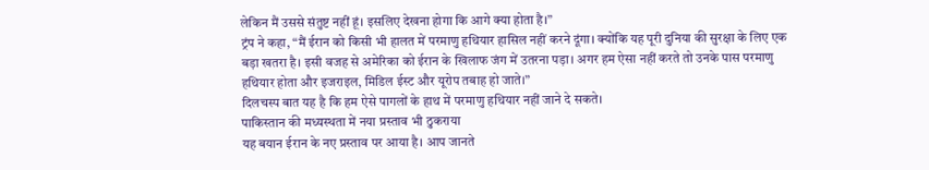लेकिन मैं उससे संतुष्ट नहीं हूं। इसलिए देखना होगा कि आगे क्या होता है।”
ट्रंप ने कहा, “मैं ईरान को किसी भी हालत में परमाणु हथियार हासिल नहीं करने दूंगा। क्योंकि यह पूरी दुनिया की सुरक्षा के लिए एक बड़ा खतरा है। इसी वजह से अमेरिका को ईरान के खिलाफ जंग में उतरना पड़ा। अगर हम ऐसा नहीं करते तो उनके पास परमाणु हथियार होता और इजराइल, मिडिल ईस्ट और यूरोप तबाह हो जाते।”
दिलचस्प बात यह है कि हम ऐसे पागलों के हाथ में परमाणु हथियार नहीं जाने दे सकते।
पाकिस्तान की मध्यस्थता में नया प्रस्ताव भी ठुकराया
यह बयान ईरान के नए प्रस्ताव पर आया है। आप जानते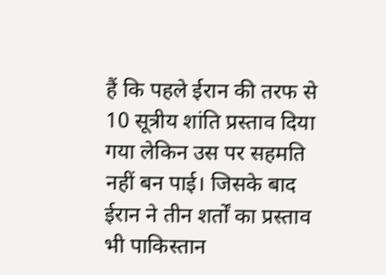हैं कि पहले ईरान की तरफ से 10 सूत्रीय शांति प्रस्ताव दिया गया लेकिन उस पर सहमति नहीं बन पाई। जिसके बाद ईरान ने तीन शर्तों का प्रस्ताव भी पाकिस्तान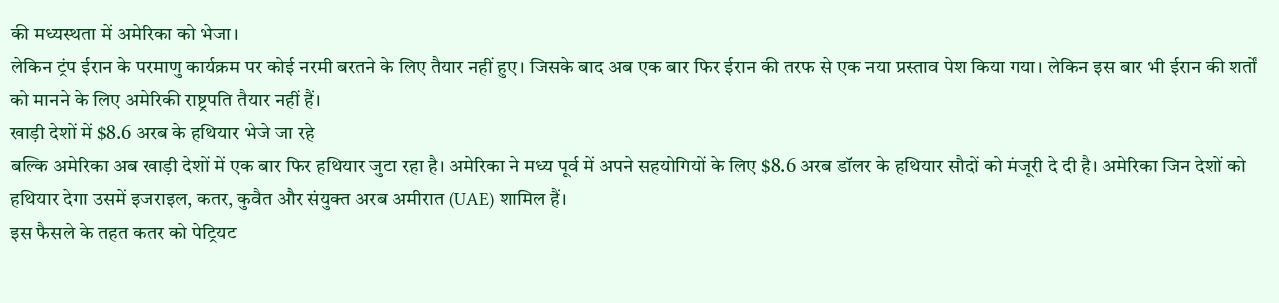की मध्यस्थता में अमेरिका को भेजा।
लेकिन ट्रंप ईरान के परमाणु कार्यक्रम पर कोई नरमी बरतने के लिए तैयार नहीं हुए। जिसके बाद अब एक बार फिर ईरान की तरफ से एक नया प्रस्ताव पेश किया गया। लेकिन इस बार भी ईरान की शर्तों को मानने के लिए अमेरिकी राष्ट्रपति तैयार नहीं हैं।
खाड़ी देशों में $8.6 अरब के हथियार भेजे जा रहे
बल्कि अमेरिका अब खाड़ी देशों में एक बार फिर हथियार जुटा रहा है। अमेरिका ने मध्य पूर्व में अपने सहयोगियों के लिए $8.6 अरब डॉलर के हथियार सौदों को मंजूरी दे दी है। अमेरिका जिन देशों को हथियार देगा उसमें इजराइल, कतर, कुवैत और संयुक्त अरब अमीरात (UAE) शामिल हैं।
इस फैसले के तहत कतर को पेट्रियट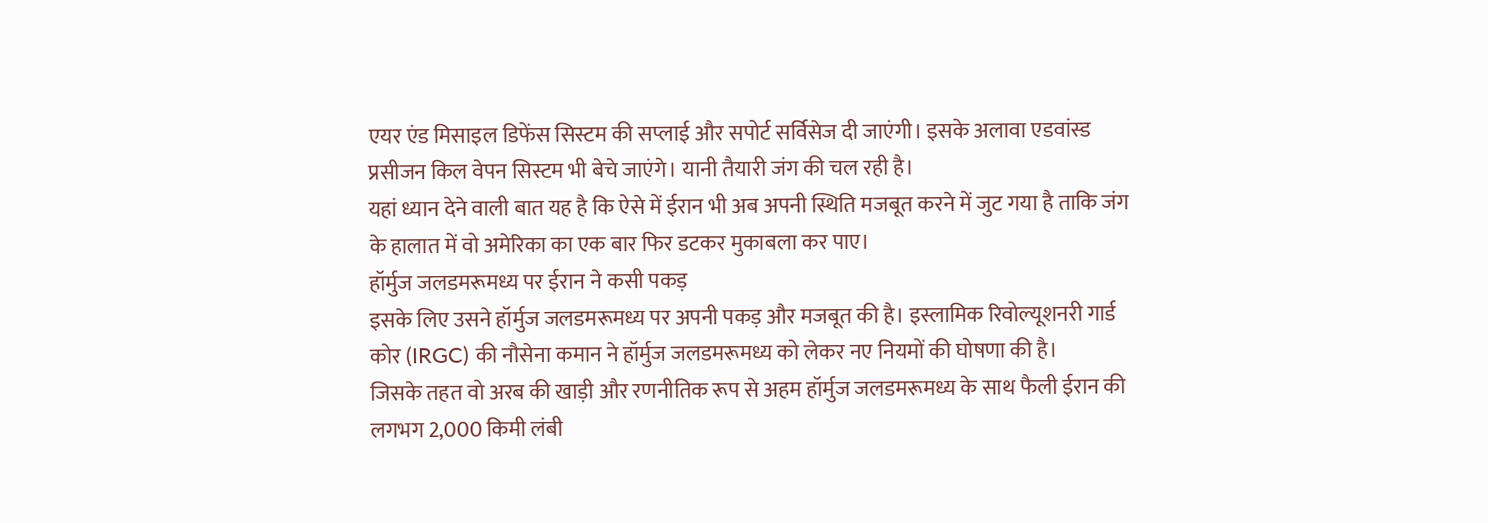एयर एंड मिसाइल डिफेंस सिस्टम की सप्लाई और सपोर्ट सर्विसेज दी जाएंगी। इसके अलावा एडवांस्ड प्रसीजन किल वेपन सिस्टम भी बेचे जाएंगे। यानी तैयारी जंग की चल रही है।
यहां ध्यान देने वाली बात यह है कि ऐसे में ईरान भी अब अपनी स्थिति मजबूत करने में जुट गया है ताकि जंग के हालात में वो अमेरिका का एक बार फिर डटकर मुकाबला कर पाए।
हॉर्मुज जलडमरूमध्य पर ईरान ने कसी पकड़
इसके लिए उसने हॉर्मुज जलडमरूमध्य पर अपनी पकड़ और मजबूत की है। इस्लामिक रिवोल्यूशनरी गार्ड कोर (IRGC) की नौसेना कमान ने हॉर्मुज जलडमरूमध्य को लेकर नए नियमों की घोषणा की है।
जिसके तहत वो अरब की खाड़ी और रणनीतिक रूप से अहम हॉर्मुज जलडमरूमध्य के साथ फैली ईरान की लगभग 2,000 किमी लंबी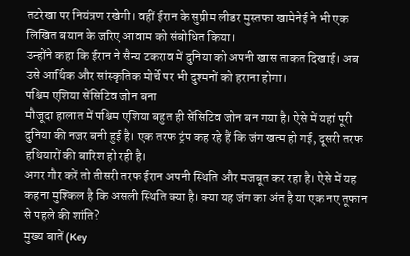तटरेखा पर नियंत्रण रखेगी। वहीं ईरान के सुप्रीम लीडर मुस्तफा खामेनेई ने भी एक लिखित बयान के जरिए आवाम को संबोधित किया।
उन्होंने कहा कि ईरान ने सैन्य टकराव में दुनिया को अपनी खास ताकत दिखाई। अब उसे आर्थिक और सांस्कृतिक मोर्चे पर भी दुश्मनों को हराना होगा।
पश्चिम एशिया सेंसिटिव जोन बना
मौजूदा हालात में पश्चिम एशिया बहुत ही सेंसिटिव जोन बन गया है। ऐसे में यहां पूरी दुनिया की नजर बनी हुई है। एक तरफ ट्रंप कह रहे हैं कि जंग खत्म हो गई, दूसरी तरफ हथियारों की बारिश हो रही है।
अगर गौर करें तो तीसरी तरफ ईरान अपनी स्थिति और मजबूत कर रहा है। ऐसे में यह कहना मुश्किल है कि असली स्थिति क्या है। क्या यह जंग का अंत है या एक नए तूफान से पहले की शांति?
मुख्य बातें (Key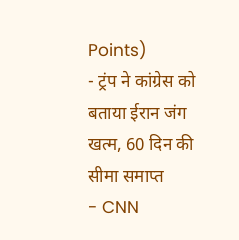Points)
- ट्रंप ने कांग्रेस को बताया ईरान जंग खत्म, 60 दिन की सीमा समाप्त
- CNN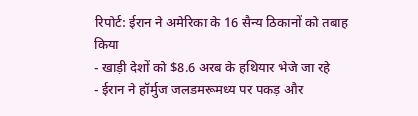रिपोर्ट: ईरान ने अमेरिका के 16 सैन्य ठिकानों को तबाह किया
- खाड़ी देशों को $8.6 अरब के हथियार भेजे जा रहे
- ईरान ने हॉर्मुज जलडमरूमध्य पर पकड़ और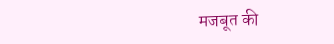मजबूत की